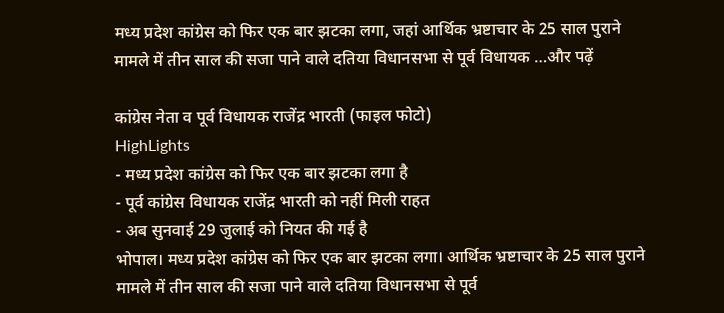मध्य प्रदेश कांग्रेस को फिर एक बार झटका लगा, जहां आर्थिक भ्रष्टाचार के 25 साल पुराने मामले में तीन साल की सजा पाने वाले दतिया विधानसभा से पूर्व विधायक …और पढ़ें

कांग्रेस नेता व पूर्व विधायक राजेंद्र भारती (फाइल फोटो)
HighLights
- मध्य प्रदेश कांग्रेस को फिर एक बार झटका लगा है
- पूर्व कांग्रेस विधायक राजेंद्र भारती को नहीं मिली राहत
- अब सुनवाई 29 जुलाई को नियत की गई है
भोपाल। मध्य प्रदेश कांग्रेस को फिर एक बार झटका लगा। आर्थिक भ्रष्टाचार के 25 साल पुराने मामले में तीन साल की सजा पाने वाले दतिया विधानसभा से पूर्व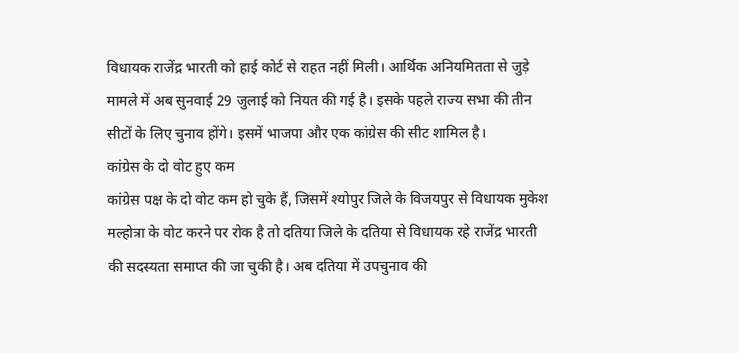विधायक राजेंद्र भारती को हाई कोर्ट से राहत नहीं मिली। आर्थिक अनियमितता से जुड़े मामले में अब सुनवाई 29 जुलाई को नियत की गई है। इसके पहले राज्य सभा की तीन सीटों के लिए चुनाव होंगे। इसमें भाजपा और एक कांग्रेस की सीट शामिल है।
कांग्रेस के दो वोट हुए कम
कांग्रेस पक्ष के दो वोट कम हो चुके हैं, जिसमें श्योपुर जिले के विजयपुर से विधायक मुकेश मल्होत्रा के वोट करने पर रोक है तो दतिया जिले के दतिया से विधायक रहे राजेंद्र भारती की सदस्यता समाप्त की जा चुकी है। अब दतिया में उपचुनाव की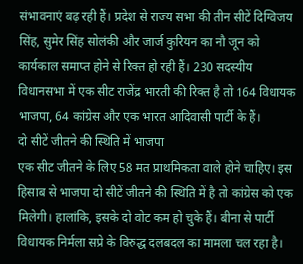संभावनाएं बढ़ रही हैं। प्रदेश से राज्य सभा की तीन सीटें दिग्विजय सिंह, सुमेर सिंह सोलंकी और जार्ज कुरियन का नौ जून को कार्यकाल समाप्त होने से रिक्त हो रही हैं। 230 सदस्यीय विधानसभा में एक सीट राजेंद्र भारती की रिक्त है तो 164 विधायक भाजपा, 64 कांग्रेस और एक भारत आदिवासी पार्टी के हैं।
दो सीटें जीतने की स्थिति में भाजपा
एक सीट जीतने के लिए 58 मत प्राथमिकता वाले होने चाहिए। इस हिसाब से भाजपा दो सीटें जीतने की स्थिति में है तो कांग्रेस को एक मिलेगी। हालांकि, इसके दो वोट कम हो चुके हैं। बीना से पार्टी विधायक निर्मला सप्रे के विरुद्ध दलबदल का मामला चल रहा है।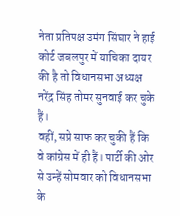नेता प्रतिपक्ष उमंग सिंघार ने हाई कोर्ट जबलपुर में याचिका दायर की है तो विधानसभा अध्यक्ष नरेंद्र सिंह तोमर सुनवाई कर चुके हैं।
वहीं, सप्रे साफ कर चुकी हैं कि वे कांग्रेस में ही हैं। पार्टी की ओर से उन्हें सोमवार को विधानसभा के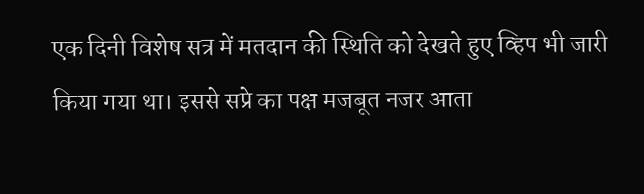एक दिनी विशेष सत्र में मतदान की स्थिति को देखते हुए व्हिप भी जारी किया गया था। इससे सप्रे का पक्ष मजबूत नजर आता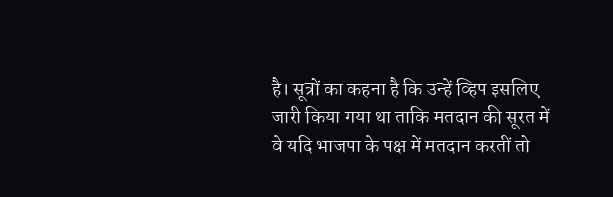है। सूत्रों का कहना है कि उन्हें व्हिप इसलिए जारी किया गया था ताकि मतदान की सूरत में वे यदि भाजपा के पक्ष में मतदान करतीं तो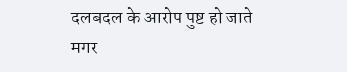दलबदल के आरोप पुष्ट हो जाते मगर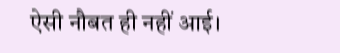ऐसी नौबत ही नहीं आई।